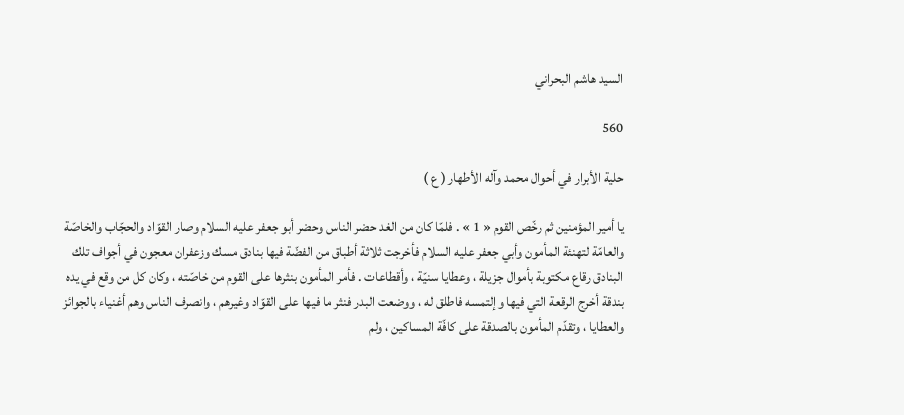السيد هاشم البحراني

560

حلية الأبرار في أحوال محمد وآله الأطهار ( ع )

يا أمير المؤمنين ثم رخّص القوم « 1 » . فلمّا كان من الغد حضر الناس وحضر أبو جعفر عليه السلام وصار القوّاد والحجّاب والخاصّة والعامّة لتهنئة المأمون وأبي جعفر عليه السلام فأخرجت ثلاثة أطباق من الفضّة فيها بنادق مسك وزعفران معجون في أجواف تلك البنادق رقاع مكتوبة بأموال جزيلة ، وعطايا سنيّة ، وأقطاعات . فأمر المأمون بنثرها على القوم من خاصّته ، وكان كل من وقع في يده بندقة أخرج الرقعة التي فيها وإلتمسه فاطلق له ، ووضعت البدر فنثر ما فيها على القوّاد وغيرهم ، وانصرف الناس وهم أغنياء بالجوائز والعطايا ، وتقدّم المأمون بالصدقة على كافّة المساكين ، ولم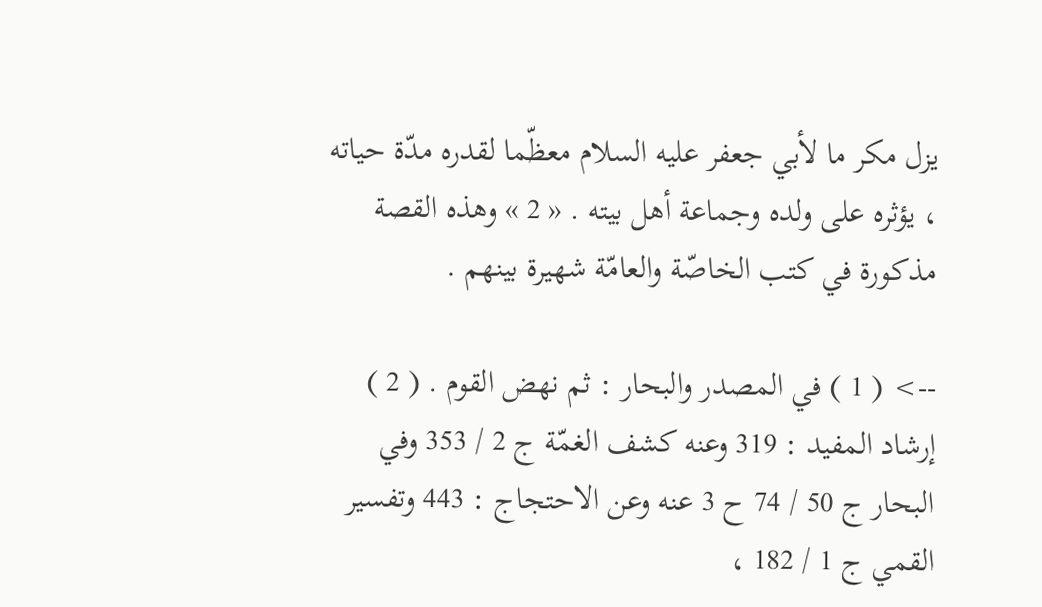يزل مكر ما لأبي جعفر عليه السلام معظّما لقدره مدّة حياته ، يؤثره على ولده وجماعة أهل بيته . « 2 » وهذه القصة مذكورة في كتب الخاصّة والعامّة شهيرة بينهم .

--> ( 1 ) في المصدر والبحار : ثم نهض القوم . ( 2 ) إرشاد المفيد : 319 وعنه كشف الغمّة ج 2 / 353 وفي البحار ج 50 / 74 ح 3 عنه وعن الاحتجاج : 443 وتفسير القمي ج 1 / 182 ،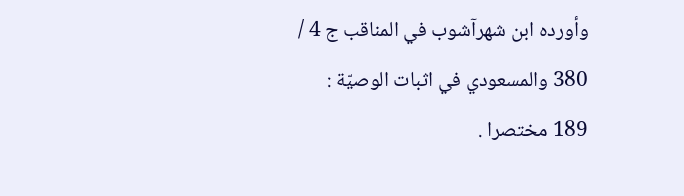وأورده ابن شهرآشوب في المناقب ج 4 / 380 والمسعودي في اثبات الوصيّة : 189 مختصرا .